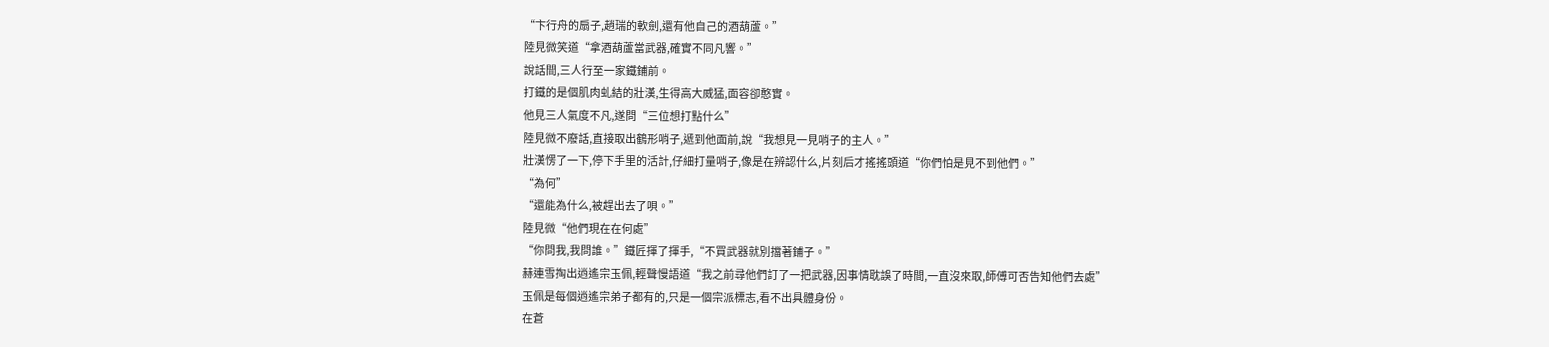“卞行舟的扇子,趙瑞的軟劍,還有他自己的酒葫蘆。”
陸見微笑道“拿酒葫蘆當武器,確實不同凡響。”
說話間,三人行至一家鐵鋪前。
打鐵的是個肌肉虬結的壯漢,生得高大威猛,面容卻憨實。
他見三人氣度不凡,遂問“三位想打點什么”
陸見微不廢話,直接取出鶴形哨子,遞到他面前,說“我想見一見哨子的主人。”
壯漢愣了一下,停下手里的活計,仔細打量哨子,像是在辨認什么,片刻后才搖搖頭道“你們怕是見不到他們。”
“為何”
“還能為什么,被趕出去了唄。”
陸見微“他們現在在何處”
“你問我,我問誰。”鐵匠揮了揮手,“不買武器就別擋著鋪子。”
赫連雪掏出逍遙宗玉佩,輕聲慢語道“我之前尋他們訂了一把武器,因事情耽誤了時間,一直沒來取,師傅可否告知他們去處”
玉佩是每個逍遙宗弟子都有的,只是一個宗派標志,看不出具體身份。
在蒼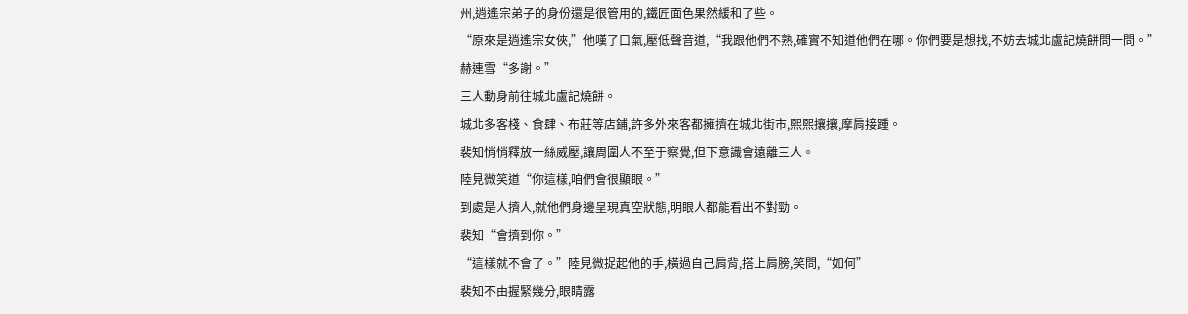州,逍遙宗弟子的身份還是很管用的,鐵匠面色果然緩和了些。
“原來是逍遙宗女俠,”他嘆了口氣,壓低聲音道,“我跟他們不熟,確實不知道他們在哪。你們要是想找,不妨去城北盧記燒餅問一問。”
赫連雪“多謝。”
三人動身前往城北盧記燒餅。
城北多客棧、食肆、布莊等店鋪,許多外來客都擁擠在城北街市,熙熙攘攘,摩肩接踵。
裴知悄悄釋放一絲威壓,讓周圍人不至于察覺,但下意識會遠離三人。
陸見微笑道“你這樣,咱們會很顯眼。”
到處是人擠人,就他們身邊呈現真空狀態,明眼人都能看出不對勁。
裴知“會擠到你。”
“這樣就不會了。”陸見微捉起他的手,橫過自己肩背,搭上肩膀,笑問,“如何”
裴知不由握緊幾分,眼睛露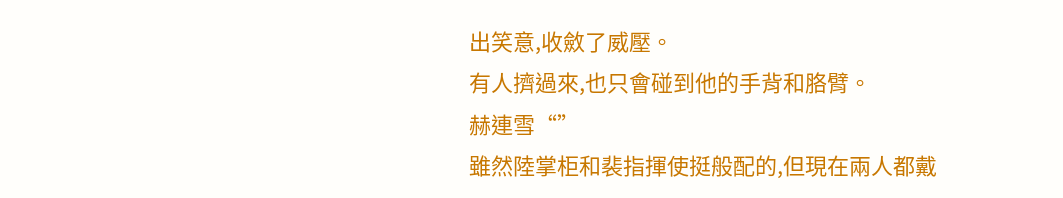出笑意,收斂了威壓。
有人擠過來,也只會碰到他的手背和胳臂。
赫連雪“”
雖然陸掌柜和裴指揮使挺般配的,但現在兩人都戴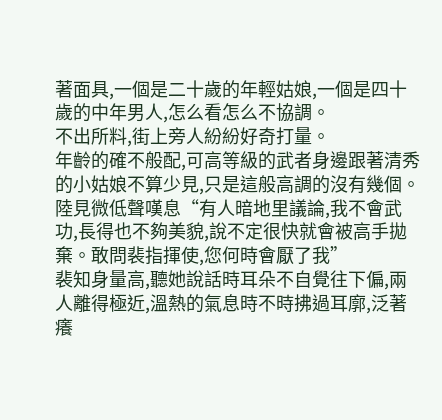著面具,一個是二十歲的年輕姑娘,一個是四十歲的中年男人,怎么看怎么不協調。
不出所料,街上旁人紛紛好奇打量。
年齡的確不般配,可高等級的武者身邊跟著清秀的小姑娘不算少見,只是這般高調的沒有幾個。
陸見微低聲嘆息“有人暗地里議論,我不會武功,長得也不夠美貌,說不定很快就會被高手拋棄。敢問裴指揮使,您何時會厭了我”
裴知身量高,聽她說話時耳朵不自覺往下偏,兩人離得極近,溫熱的氣息時不時拂過耳廓,泛著癢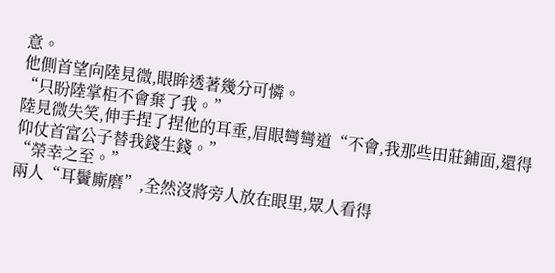意。
他側首望向陸見微,眼眸透著幾分可憐。
“只盼陸掌柜不會棄了我。”
陸見微失笑,伸手捏了捏他的耳垂,眉眼彎彎道“不會,我那些田莊鋪面,還得仰仗首富公子替我錢生錢。”
“榮幸之至。”
兩人“耳鬢廝磨”,全然沒將旁人放在眼里,眾人看得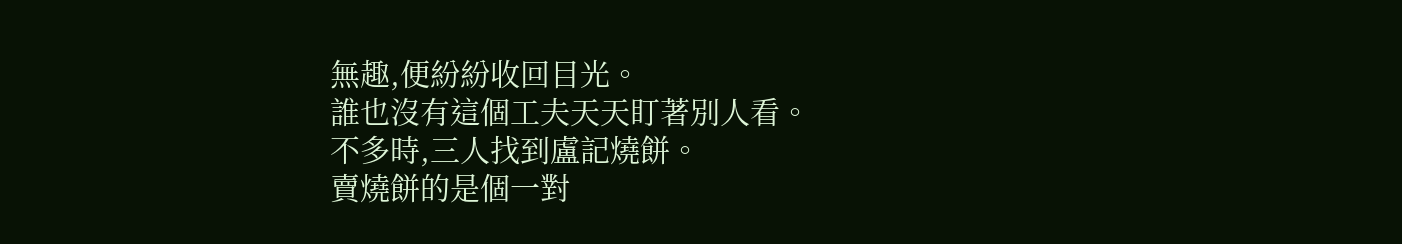無趣,便紛紛收回目光。
誰也沒有這個工夫天天盯著別人看。
不多時,三人找到盧記燒餅。
賣燒餅的是個一對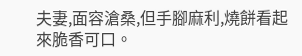夫妻,面容滄桑,但手腳麻利,燒餅看起來脆香可口。